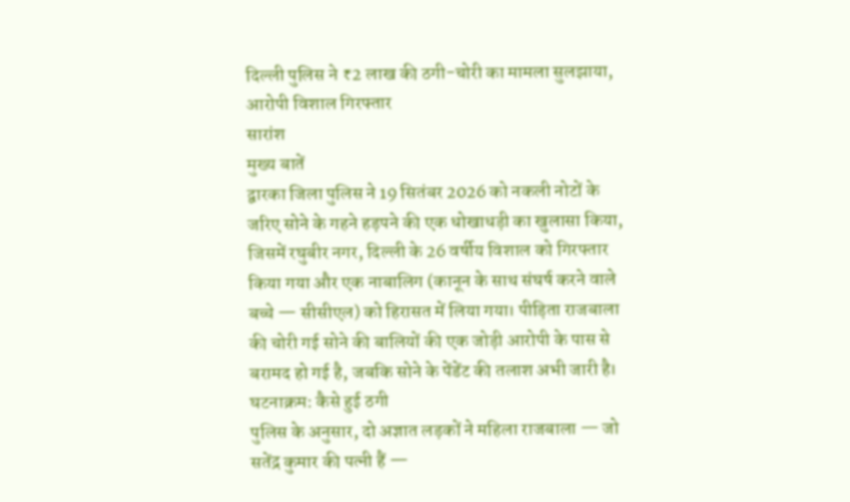दिल्ली पुलिस ने ₹2 लाख की ठगी-चोरी का मामला सुलझाया, आरोपी विशाल गिरफ्तार
सारांश
मुख्य बातें
द्वारका जिला पुलिस ने 19 सितंबर 2026 को नकली नोटों के जरिए सोने के गहने हड़पने की एक धोखाधड़ी का खुलासा किया, जिसमें रघुबीर नगर, दिल्ली के 26 वर्षीय विशाल को गिरफ्तार किया गया और एक नाबालिग (कानून के साथ संघर्ष करने वाले बच्चे — सीसीएल) को हिरासत में लिया गया। पीड़िता राजबाला की चोरी गई सोने की बालियों की एक जोड़ी आरोपी के पास से बरामद हो गई है, जबकि सोने के पेंडेंट की तलाश अभी जारी है।
घटनाक्रम: कैसे हुई ठगी
पुलिस के अनुसार, दो अज्ञात लड़कों ने महिला राजबाला — जो सतेंद्र कुमार की पत्नी हैं —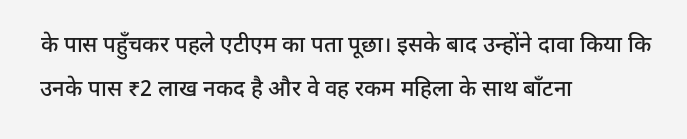के पास पहुँचकर पहले एटीएम का पता पूछा। इसके बाद उन्होंने दावा किया कि उनके पास ₹2 लाख नकद है और वे वह रकम महिला के साथ बाँटना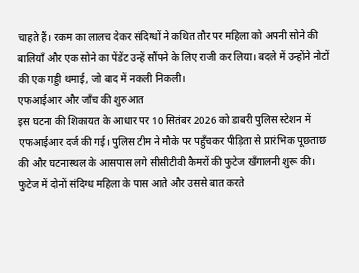चाहते हैं। रकम का लालच देकर संदिग्धों ने कथित तौर पर महिला को अपनी सोने की बालियाँ और एक सोने का पेंडेंट उन्हें सौंपने के लिए राजी कर लिया। बदले में उन्होंने नोटों की एक गड्डी थमाई, जो बाद में नकली निकली।
एफआईआर और जाँच की शुरुआत
इस घटना की शिकायत के आधार पर 10 सितंबर 2026 को डाबरी पुलिस स्टेशन में एफआईआर दर्ज की गई। पुलिस टीम ने मौके पर पहुँचकर पीड़िता से प्रारंभिक पूछताछ की और घटनास्थल के आसपास लगे सीसीटीवी कैमरों की फुटेज खँगालनी शुरू की। फुटेज में दोनों संदिग्ध महिला के पास आते और उससे बात करते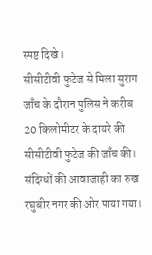स्पष्ट दिखे।
सीसीटीवी फुटेज से मिला सुराग
जाँच के दौरान पुलिस ने करीब 20 किलोमीटर के दायरे की सीसीटीवी फुटेज की जाँच की। संदिग्धों की आवाजाही का रुख रघुबीर नगर की ओर पाया गया।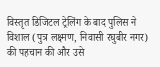विस्तृत डिजिटल ट्रेलिंग के बाद पुलिस ने विशाल (पुत्र लक्ष्मण, निवासी रघुबीर नगर) की पहचान की और उसे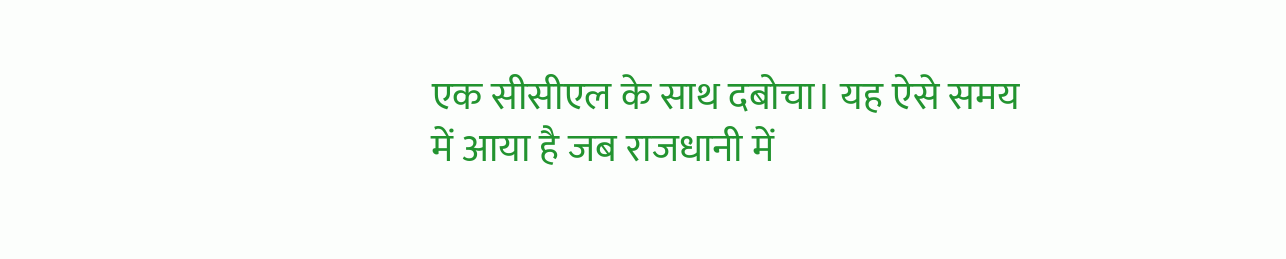एक सीसीएल के साथ दबोचा। यह ऐसे समय में आया है जब राजधानी में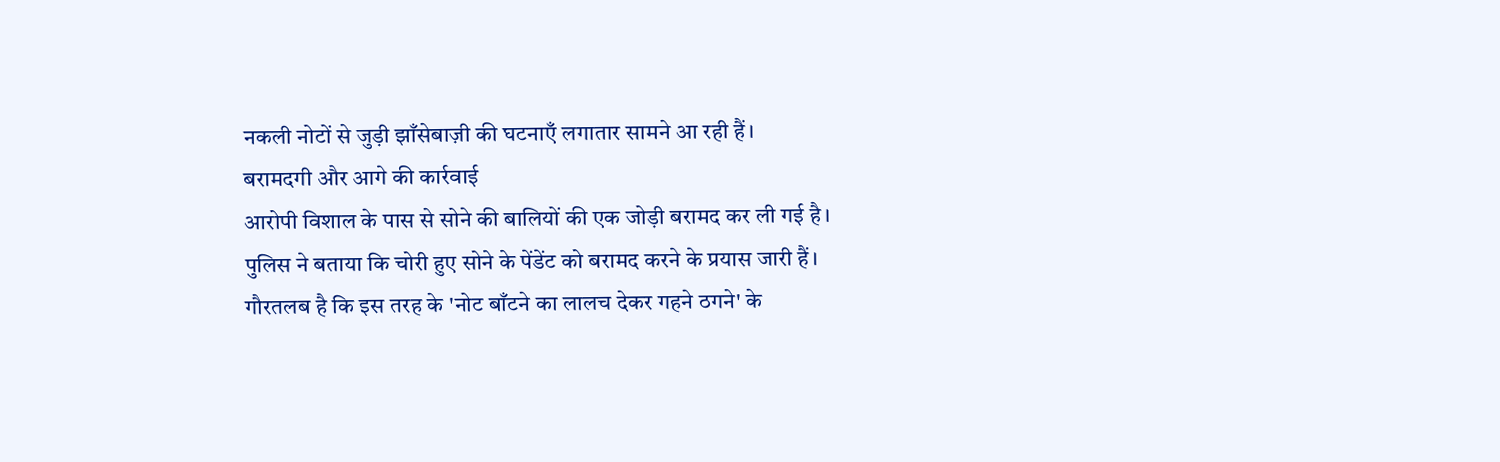नकली नोटों से जुड़ी झाँसेबाज़ी की घटनाएँ लगातार सामने आ रही हैं।
बरामदगी और आगे की कार्रवाई
आरोपी विशाल के पास से सोने की बालियों की एक जोड़ी बरामद कर ली गई है। पुलिस ने बताया कि चोरी हुए सोने के पेंडेंट को बरामद करने के प्रयास जारी हैं। गौरतलब है कि इस तरह के 'नोट बाँटने का लालच देकर गहने ठगने' के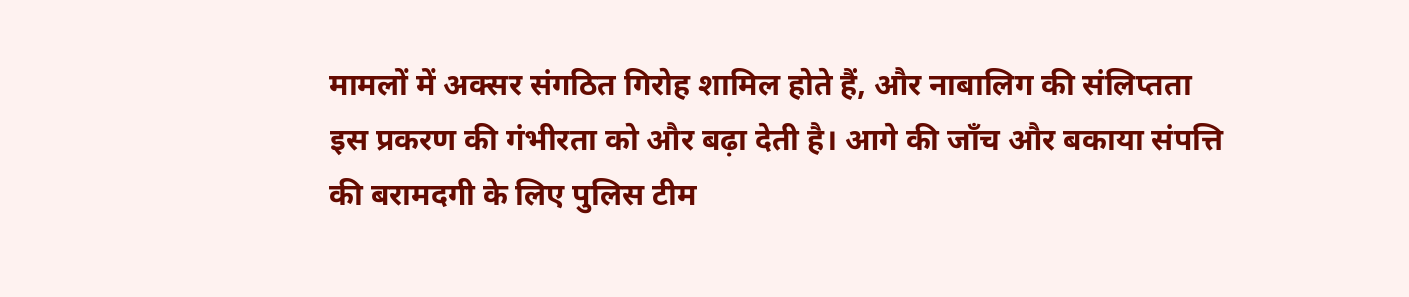मामलों में अक्सर संगठित गिरोह शामिल होते हैं, और नाबालिग की संलिप्तता इस प्रकरण की गंभीरता को और बढ़ा देती है। आगे की जाँच और बकाया संपत्ति की बरामदगी के लिए पुलिस टीम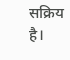सक्रिय है।